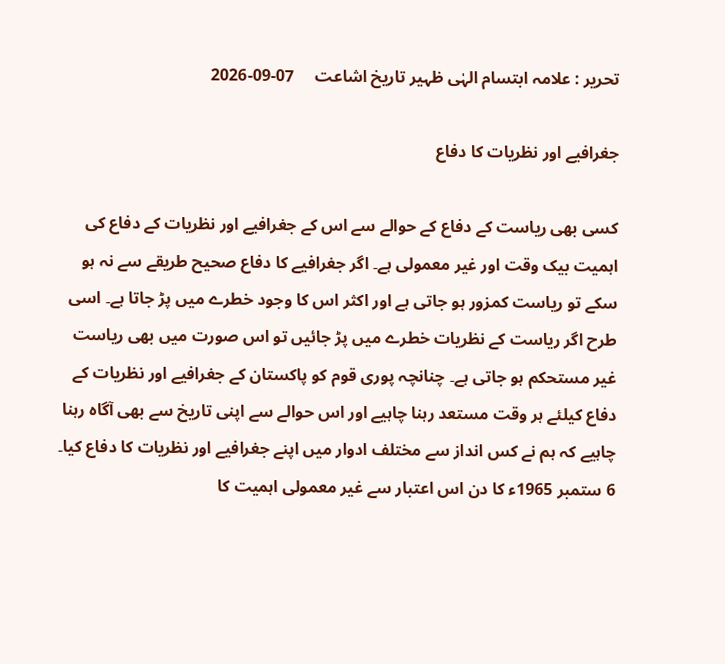تحریر : علامہ ابتسام الہٰی ظہیر تاریخ اشاعت     07-09-2026

جغرافیے اور نظریات کا دفاع

کسی بھی ریاست کے دفاع کے حوالے سے اس کے جغرافیے اور نظریات کے دفاع کی اہمیت بیک وقت اور غیر معمولی ہے۔ اگر جغرافیے کا دفاع صحیح طریقے سے نہ ہو سکے تو ریاست کمزور ہو جاتی ہے اور اکثر اس کا وجود خطرے میں پڑ جاتا ہے۔ اسی طرح اگر ریاست کے نظریات خطرے میں پڑ جائیں تو اس صورت میں بھی ریاست غیر مستحکم ہو جاتی ہے۔ چنانچہ پوری قوم کو پاکستان کے جغرافیے اور نظریات کے دفاع کیلئے ہر وقت مستعد رہنا چاہیے اور اس حوالے سے اپنی تاریخ سے بھی آگاہ رہنا چاہیے کہ ہم نے کس انداز سے مختلف ادوار میں اپنے جغرافیے اور نظریات کا دفاع کیا۔
6 ستمبر 1965ء کا دن اس اعتبار سے غیر معمولی اہمیت کا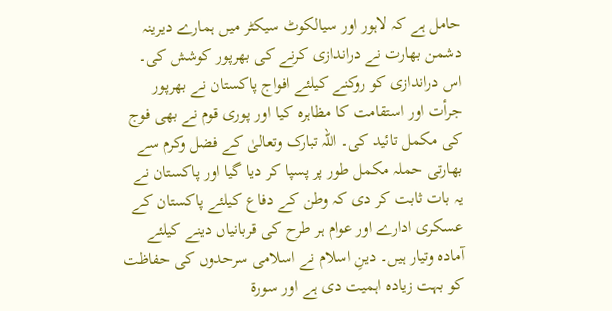حامل ہے کہ لاہور اور سیالکوٹ سیکٹر میں ہمارے دیرینہ دشمن بھارت نے دراندازی کرنے کی بھرپور کوشش کی۔ اس دراندازی کو روکنے کیلئے افواج پاکستان نے بھرپور جرأت اور استقامت کا مظاہرہ کیا اور پوری قوم نے بھی فوج کی مکمل تائید کی۔ اللہ تبارک وتعالیٰ کے فضل وکرم سے بھارتی حملہ مکمل طور پر پسپا کر دیا گیا اور پاکستان نے یہ بات ثابت کر دی کہ وطن کے دفاع کیلئے پاکستان کے عسکری ادارے اور عوام ہر طرح کی قربانیاں دینے کیلئے آمادہ وتیار ہیں۔ دینِ اسلام نے اسلامی سرحدوں کی حفاظت کو بہت زیادہ اہمیت دی ہے اور سورۃ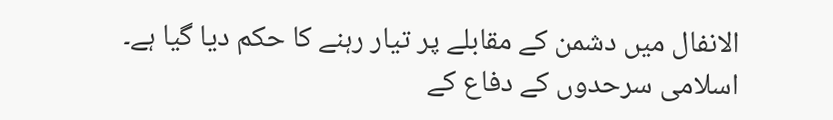الانفال میں دشمن کے مقابلے پر تیار رہنے کا حکم دیا گیا ہے۔ اسلامی سرحدوں کے دفاع کے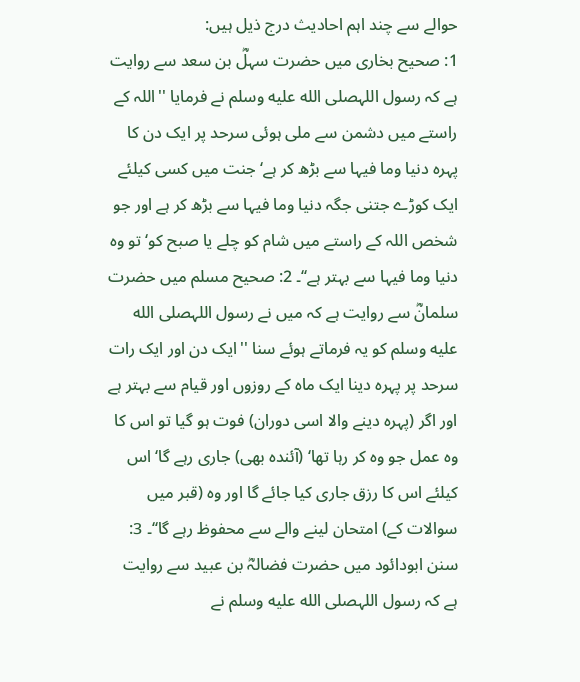حوالے سے چند اہم احادیث درج ذیل ہیں:
1: صحیح بخاری میں حضرت سہلؓ بن سعد سے روایت ہے کہ رسول اللہصلى الله عليه وسلم نے فرمایا ''اللہ کے راستے میں دشمن سے ملی ہوئی سرحد پر ایک دن کا پہرہ دنیا وما فیہا سے بڑھ کر ہے‘ جنت میں کسی کیلئے ایک کوڑے جتنی جگہ دنیا وما فیہا سے بڑھ کر ہے اور جو شخص اللہ کے راستے میں شام کو چلے یا صبح کو‘ تو وہ دنیا وما فیہا سے بہتر ہے‘‘۔ 2: صحیح مسلم میں حضرت سلمانؓ سے روایت ہے کہ میں نے رسول اللہصلى الله عليه وسلم کو یہ فرماتے ہوئے سنا ''ایک دن اور ایک رات سرحد پر پہرہ دینا ایک ماہ کے روزوں اور قیام سے بہتر ہے اور اگر (پہرہ دینے والا اسی دوران) فوت ہو گیا تو اس کا وہ عمل جو وہ کر رہا تھا‘ (آئندہ بھی) جاری رہے گا‘ اس کیلئے اس کا رزق جاری کیا جائے گا اور وہ (قبر میں سوالات کے) امتحان لینے والے سے محفوظ رہے گا‘‘۔ 3: سنن ابودائود میں حضرت فضالہؓ بن عبید سے روایت ہے کہ رسول اللہصلى الله عليه وسلم نے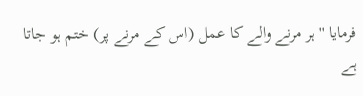فرمایا ''ہر مرنے والے کا عمل (اس کے مرنے پر) ختم ہو جاتا ہے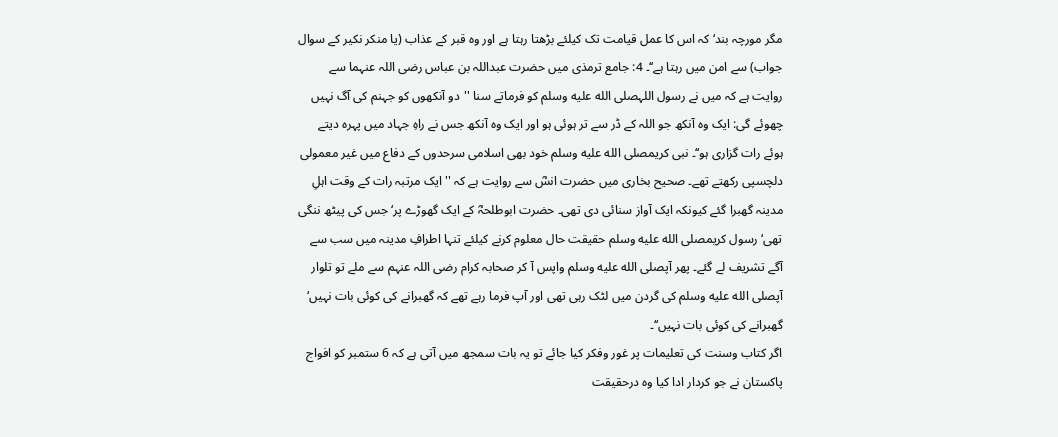مگر مورچہ بند‘ کہ اس کا عمل قیامت تک کیلئے بڑھتا رہتا ہے اور وہ قبر کے عذاب (یا منکر نکیر کے سوال جواب) سے امن میں رہتا ہے‘‘۔ 4: جامع ترمذی میں حضرت عبداللہ بن عباس رضی اللہ عنہما سے روایت ہے کہ میں نے رسول اللہصلى الله عليه وسلم کو فرماتے سنا ''دو آنکھوں کو جہنم کی آگ نہیں چھوئے گی: ایک وہ آنکھ جو اللہ کے ڈر سے تر ہوئی ہو اور ایک وہ آنکھ جس نے راہِ جہاد میں پہرہ دیتے ہوئے رات گزاری ہو‘‘۔ نبی کریمصلى الله عليه وسلم خود بھی اسلامی سرحدوں کے دفاع میں غیر معمولی دلچسپی رکھتے تھے۔ صحیح بخاری میں حضرت انسؓ سے روایت ہے کہ ''ایک مرتبہ رات کے وقت اہلِ مدینہ گھبرا گئے کیونکہ ایک آواز سنائی دی تھی۔ حضرت ابوطلحہؓ کے ایک گھوڑے پر‘ جس کی پیٹھ ننگی تھی‘ رسول کریمصلى الله عليه وسلم حقیقت حال معلوم کرنے کیلئے تنہا اطرافِ مدینہ میں سب سے آگے تشریف لے گئے۔ پھر آپصلى الله عليه وسلم واپس آ کر صحابہ کرام رضی اللہ عنہم سے ملے تو تلوار آپصلى الله عليه وسلم کی گردن میں لٹک رہی تھی اور آپ فرما رہے تھے کہ گھبرانے کی کوئی بات نہیں‘ گھبرانے کی کوئی بات نہیں‘‘۔
اگر کتاب وسنت کی تعلیمات پر غور وفکر کیا جائے تو یہ بات سمجھ میں آتی ہے کہ 6 ستمبر کو افواج پاکستان نے جو کردار ادا کیا وہ درحقیقت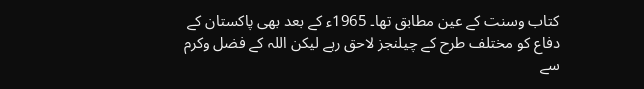کتاب وسنت کے عین مطابق تھا۔ 1965ء کے بعد بھی پاکستان کے دفاع کو مختلف طرح کے چیلنجز لاحق رہے لیکن اللہ کے فضل وکرم سے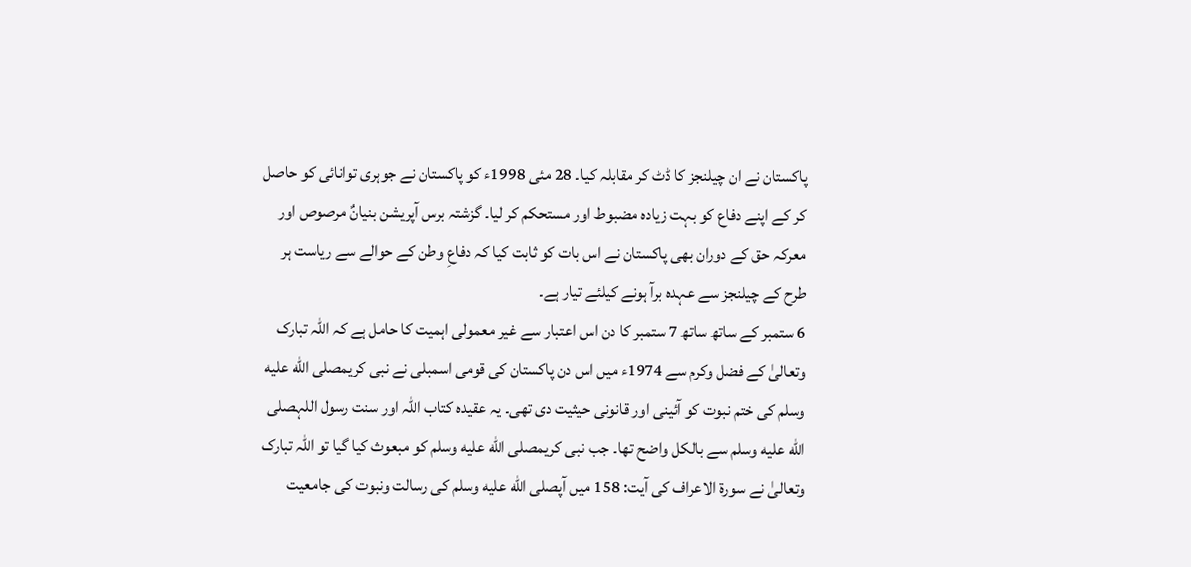پاکستان نے ان چیلنجز کا ڈٹ کر مقابلہ کیا۔ 28 مئی 1998ء کو پاکستان نے جوہری توانائی کو حاصل کر کے اپنے دفاع کو بہت زیادہ مضبوط اور مستحکم کر لیا۔ گزشتہ برس آپریشن بنیانٌ مرصوص اور معرکہ حق کے دوران بھی پاکستان نے اس بات کو ثابت کیا کہ دفاعِ وطن کے حوالے سے ریاست ہر طرح کے چیلنجز سے عہدہ برآ ہونے کیلئے تیار ہے۔
6 ستمبر کے ساتھ ساتھ 7 ستمبر کا دن اس اعتبار سے غیر معمولی اہمیت کا حامل ہے کہ اللہ تبارک وتعالیٰ کے فضل وکرم سے 1974ء میں اس دن پاکستان کی قومی اسمبلی نے نبی کریمصلى الله عليه وسلم کی ختم نبوت کو آئینی اور قانونی حیثیت دی تھی۔ یہ عقیدہ کتاب اللہ اور سنت رسول اللہصلى الله عليه وسلم سے بالکل واضح تھا۔ جب نبی کریمصلى الله عليه وسلم کو مبعوث کیا گیا تو اللہ تبارک وتعالیٰ نے سورۃ الاعراف کی آیت: 158 میں آپصلى الله عليه وسلم کی رسالت ونبوت کی جامعیت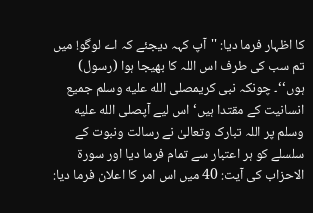کا اظہار فرما دیا: ''آپ کہہ دیجئے کہ اے لوگو! میں تم سب کی طرف اس اللہ کا بھیجا ہوا (رسول) ہوں‘‘۔ چونکہ نبی کریمصلى الله عليه وسلم جمیع انسانیت کے مقتدا ہیں‘ اس لیے آپصلى الله عليه وسلم پر اللہ تبارک وتعالیٰ نے رسالت ونبوت کے سلسلے کو ہر اعتبار سے تمام فرما دیا اور سورۃ الاحزاب کی آیت: 40 میں اس امر کا اعلان فرما دیا: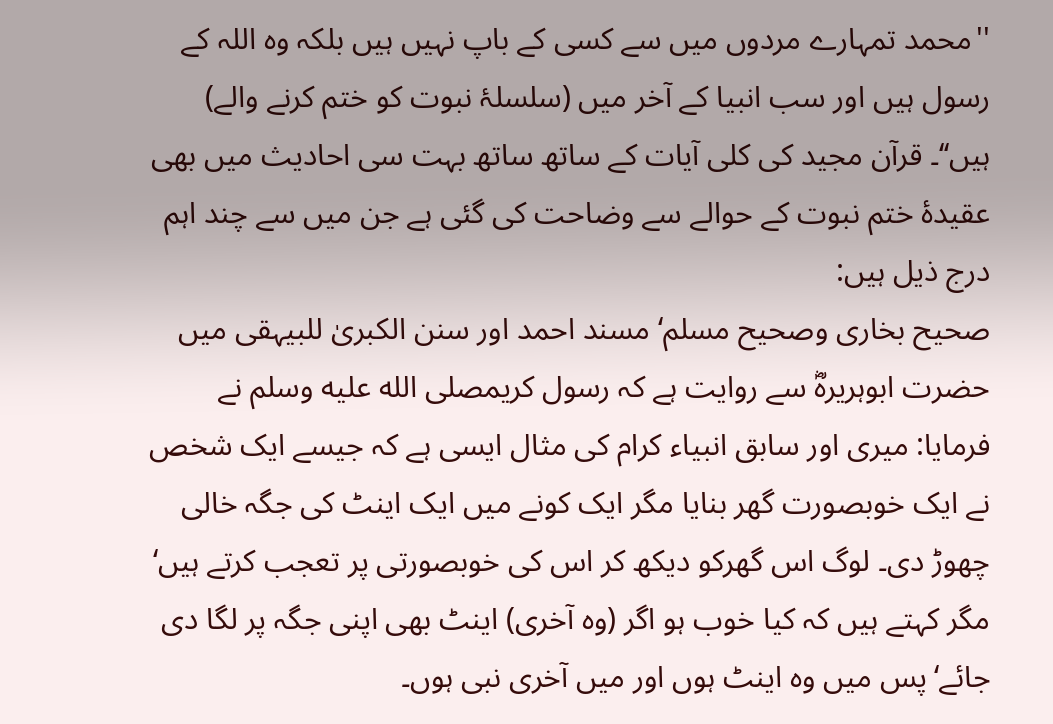''محمد تمہارے مردوں میں سے کسی کے باپ نہیں ہیں بلکہ وہ اللہ کے رسول ہیں اور سب انبیا کے آخر میں (سلسلۂ نبوت کو ختم کرنے والے) ہیں‘‘۔ قرآن مجید کی کلی آیات کے ساتھ ساتھ بہت سی احادیث میں بھی عقیدۂ ختم نبوت کے حوالے سے وضاحت کی گئی ہے جن میں سے چند اہم درج ذیل ہیں:
صحیح بخاری وصحیح مسلم‘ مسند احمد اور سنن الکبریٰ للبیہقی میں حضرت ابوہریرہؓ سے روایت ہے کہ رسول کریمصلى الله عليه وسلم نے فرمایا: میری اور سابق انبیاء کرام کی مثال ایسی ہے کہ جیسے ایک شخص نے ایک خوبصورت گھر بنایا مگر ایک کونے میں ایک اینٹ کی جگہ خالی چھوڑ دی۔ لوگ اس گھرکو دیکھ کر اس کی خوبصورتی پر تعجب کرتے ہیں‘ مگر کہتے ہیں کہ کیا خوب ہو اگر (وہ آخری) اینٹ بھی اپنی جگہ پر لگا دی جائے‘ پس میں وہ اینٹ ہوں اور میں آخری نبی ہوں۔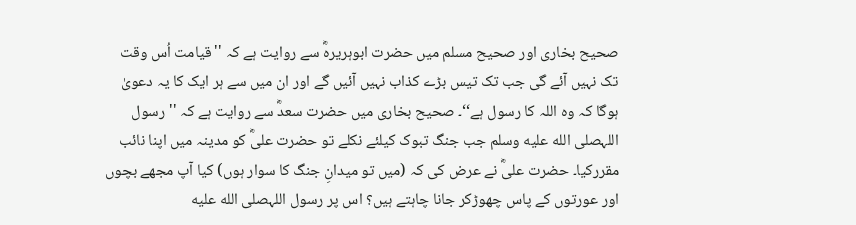صحیح بخاری اور صحیح مسلم میں حضرت ابوہریرہؓ سے روایت ہے کہ ''قیامت اُس وقت تک نہیں آئے گی جب تک تیس بڑے کذاب نہیں آئیں گے اور ان میں سے ہر ایک کا یہ دعویٰ ہوگا کہ وہ اللہ کا رسول ہے‘‘۔ صحیح بخاری میں حضرت سعدؓ سے روایت ہے کہ ''رسول اللہصلى الله عليه وسلم جب جنگ تبوک کیلئے نکلے تو حضرت علیؓ کو مدینہ میں اپنا نائب مقررکیا۔ حضرت علیؓ نے عرض کی کہ (میں تو میدانِ جنگ کا سوار ہوں) کیا آپ مجھے بچوں اور عورتوں کے پاس چھوڑکر جانا چاہتے ہیں؟ اس پر رسول اللہصلى الله عليه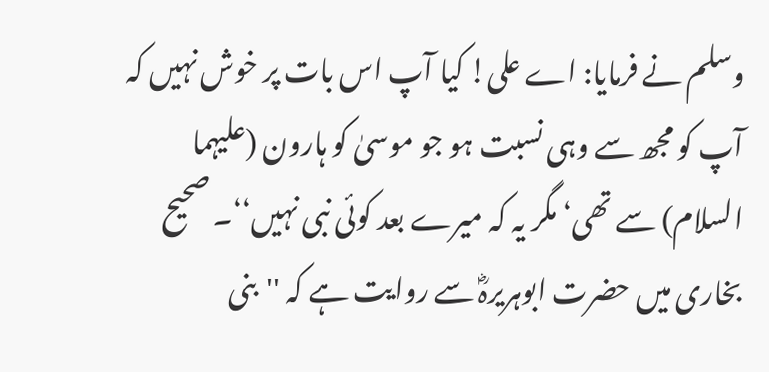وسلم نے فرمایا: اے علی! کیا آپ اس بات پر خوش نہیں کہ آپ کو مجھ سے وہی نسبت ہو جو موسیٰ کو ہارون (علیہما السلام) سے تھی‘ مگر یہ کہ میرے بعد کوئی نبی نہیں‘‘۔ صحیح بخاری میں حضرت ابوہریرہؓ سے روایت ہے کہ ''بنی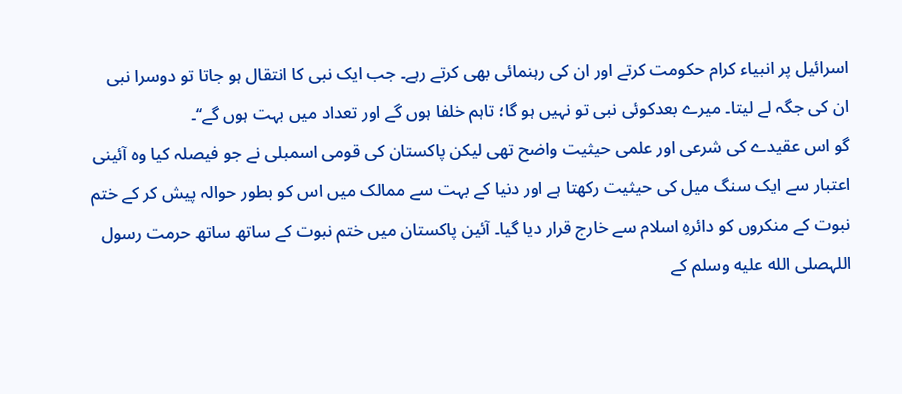اسرائیل پر انبیاء کرام حکومت کرتے اور ان کی رہنمائی بھی کرتے رہے۔ جب ایک نبی کا انتقال ہو جاتا تو دوسرا نبی ان کی جگہ لے لیتا۔ میرے بعدکوئی نبی تو نہیں ہو گا؛ تاہم خلفا ہوں گے اور تعداد میں بہت ہوں گے‘‘۔
گو اس عقیدے کی شرعی اور علمی حیثیت واضح تھی لیکن پاکستان کی قومی اسمبلی نے جو فیصلہ کیا وہ آئینی اعتبار سے ایک سنگ میل کی حیثیت رکھتا ہے اور دنیا کے بہت سے ممالک میں اس کو بطور حوالہ پیش کر کے ختم نبوت کے منکروں کو دائرہِ اسلام سے خارج قرار دیا گیا۔ آئین پاکستان میں ختم نبوت کے ساتھ ساتھ حرمت رسول اللہصلى الله عليه وسلم کے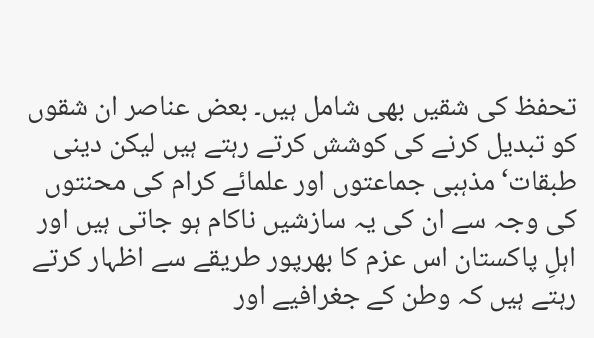تحفظ کی شقیں بھی شامل ہیں۔ بعض عناصر ان شقوں کو تبدیل کرنے کی کوشش کرتے رہتے ہیں لیکن دینی طبقات‘ مذہبی جماعتوں اور علمائے کرام کی محنتوں کی وجہ سے ان کی یہ سازشیں ناکام ہو جاتی ہیں اور اہلِ پاکستان اس عزم کا بھرپور طریقے سے اظہار کرتے رہتے ہیں کہ وطن کے جغرافیے اور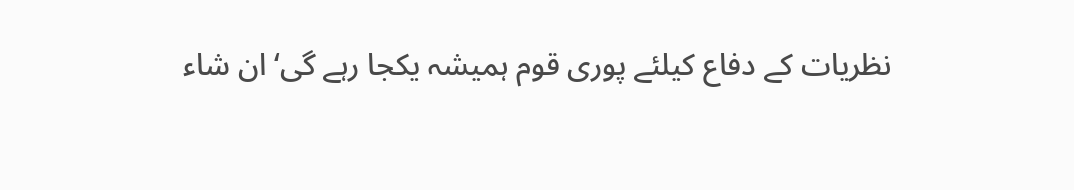نظریات کے دفاع کیلئے پوری قوم ہمیشہ یکجا رہے گی‘ ان شاء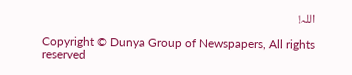اللہ!

Copyright © Dunya Group of Newspapers, All rights reserved